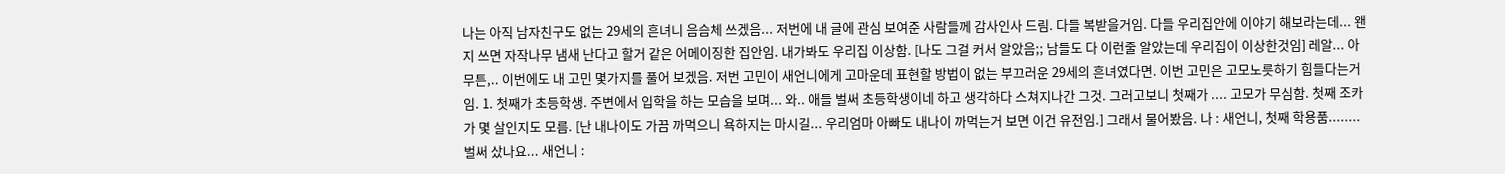나는 아직 남자친구도 없는 29세의 흔녀니 음슴체 쓰겠음... 저번에 내 글에 관심 보여준 사람들께 감사인사 드림. 다들 복받을거임. 다들 우리집안에 이야기 해보라는데... 왠지 쓰면 자작나무 냄새 난다고 할거 같은 어메이징한 집안임. 내가봐도 우리집 이상함. [나도 그걸 커서 알았음;; 남들도 다 이런줄 알았는데 우리집이 이상한것임] 레알... 아무튼,.. 이번에도 내 고민 몇가지를 풀어 보겠음. 저번 고민이 새언니에게 고마운데 표현할 방법이 없는 부끄러운 29세의 흔녀였다면. 이번 고민은 고모노릇하기 힘들다는거임. 1. 첫째가 초등학생. 주변에서 입학을 하는 모습을 보며... 와.. 애들 벌써 초등학생이네 하고 생각하다 스쳐지나간 그것. 그러고보니 첫째가 .... 고모가 무심함. 첫째 조카가 몇 살인지도 모름. [난 내나이도 가끔 까먹으니 욕하지는 마시길... 우리엄마 아빠도 내나이 까먹는거 보면 이건 유전임.] 그래서 물어봤음. 나 : 새언니, 첫째 학용품........벌써 샀나요... 새언니 :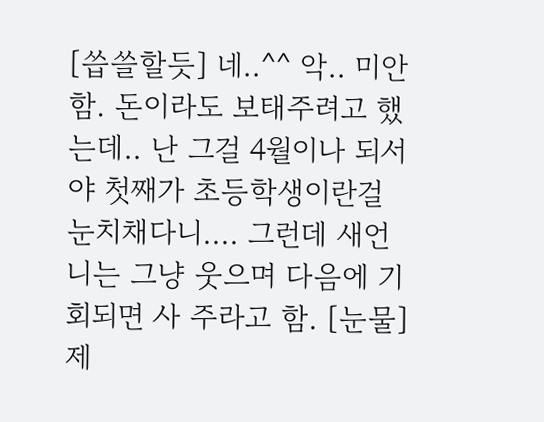[씁쓸할듯] 네..^^ 악.. 미안함. 돈이라도 보태주려고 했는데.. 난 그걸 4월이나 되서야 첫째가 초등학생이란걸 눈치채다니.... 그런데 새언니는 그냥 웃으며 다음에 기회되면 사 주라고 함. [눈물] 제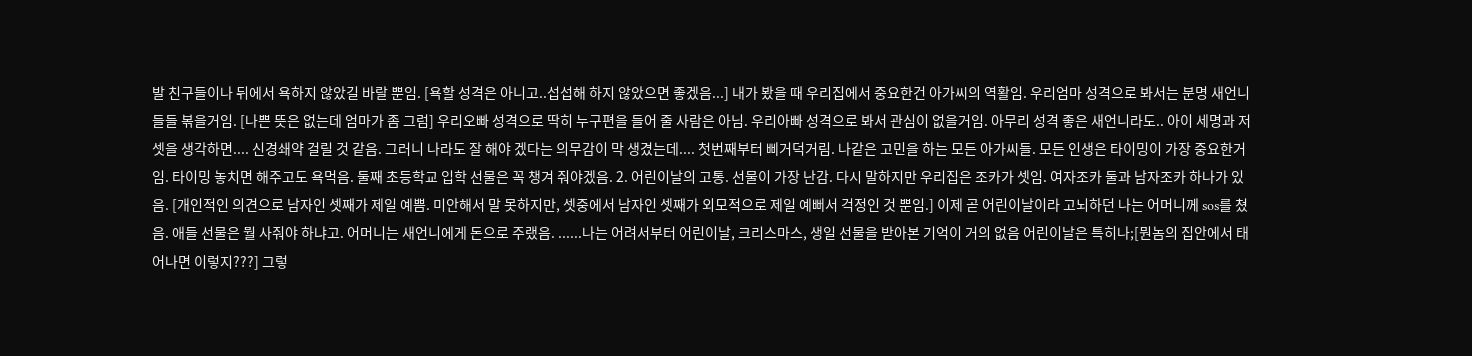발 친구들이나 뒤에서 욕하지 않았길 바랄 뿐임. [욕할 성격은 아니고..섭섭해 하지 않았으면 좋겠음...] 내가 봤을 때 우리집에서 중요한건 아가씨의 역활임. 우리엄마 성격으로 봐서는 분명 새언니 들들 볶을거임. [나쁜 뜻은 없는데 엄마가 좀 그럼] 우리오빠 성격으로 딱히 누구편을 들어 줄 사람은 아님. 우리아빠 성격으로 봐서 관심이 없을거임. 아무리 성격 좋은 새언니라도.. 아이 세명과 저 셋을 생각하면.... 신경쇄약 걸릴 것 같음. 그러니 나라도 잘 해야 겠다는 의무감이 막 생겼는데.... 첫번째부터 삐거덕거림. 나같은 고민을 하는 모든 아가씨들. 모든 인생은 타이밍이 가장 중요한거임. 타이밍 놓치면 해주고도 욕먹음. 둘째 초등학교 입학 선물은 꼭 챙겨 줘야겠음. 2. 어린이날의 고통. 선물이 가장 난감. 다시 말하지만 우리집은 조카가 셋임. 여자조카 둘과 남자조카 하나가 있음. [개인적인 의견으로 남자인 셋째가 제일 예쁨. 미안해서 말 못하지만, 셋중에서 남자인 셋째가 외모적으로 제일 예뻐서 걱정인 것 뿐임.] 이제 곧 어린이날이라 고뇌하던 나는 어머니께 sos를 쳤음. 애들 선물은 뭘 사줘야 하냐고. 어머니는 새언니에게 돈으로 주랬음. ......나는 어려서부터 어린이날, 크리스마스, 생일 선물을 받아본 기억이 거의 없음 어린이날은 특히나;[뭔놈의 집안에서 태어나면 이렇지???] 그렇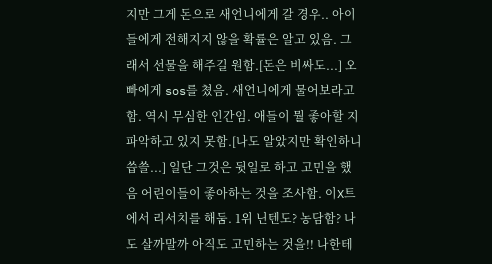지만 그게 돈으로 새언니에게 갈 경우.. 아이들에게 전해지지 않을 확률은 알고 있음. 그래서 선물을 해주길 원함.[돈은 비싸도...] 오빠에게 sos를 쳤음. 새언니에게 물어보라고 함. 역시 무심한 인간임. 애들이 뭘 좋아할 지 파악하고 있지 못함.[나도 알았지만 확인하니 씁쓸...] 일단 그것은 뒷일로 하고 고민을 했음 어린이들이 좋아하는 것을 조사함. 이X트에서 리서치를 해둠. 1위 닌텐도? 농담함? 나도 살까말까 아직도 고민하는 것을!! 나한테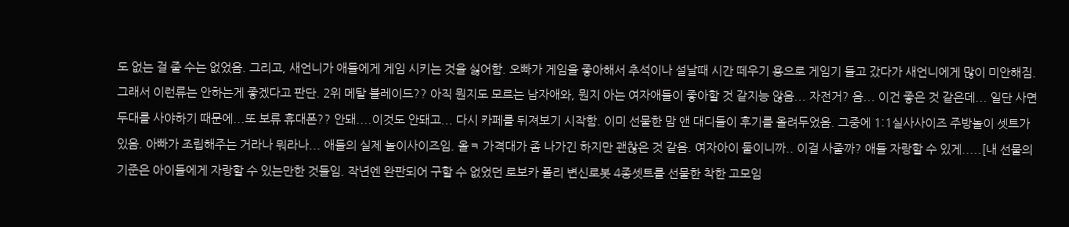도 없는 걸 줄 수는 없었음. 그리고, 새언니가 애들에게 게임 시키는 것을 싫어함. 오빠가 게임을 좋아해서 추석이나 설날때 시간 떼우기 용으로 게임기 들고 갔다가 새언니에게 많이 미안해짐. 그래서 이런류는 안하는게 좋겠다고 판단. 2위 메탈 블레이드?? 아직 뭔지도 모르는 남자애와, 뭔지 아는 여자애들이 좋아할 것 같지능 않음... 자전거? 음... 이건 좋은 것 같은데... 일단 사면 두대를 사야하기 때문에...또 보류 휴대폰?? 안돼....이것도 안돼고... 다시 카페를 뒤져보기 시작함. 이미 선물한 맘 앤 대디들이 후기를 올려두었음. 그중에 1:1실사사이즈 주방놀이 셋트가 있음. 아빠가 조립해주는 거라나 뭐라나... 애들의 실제 놀이사이즈임. 올ㅋ 가격대가 좀 나가긴 하지만 괜찮은 것 같음. 여자아이 둘이니까.. 이걸 사줄까? 애들 자랑할 수 있게.....[내 선물의 기준은 아이들에게 자랑할 수 있는만한 것들임. 작년엔 완판되어 구할 수 없었던 로보카 폴리 변신로봇 4종셋트를 선물한 착한 고모임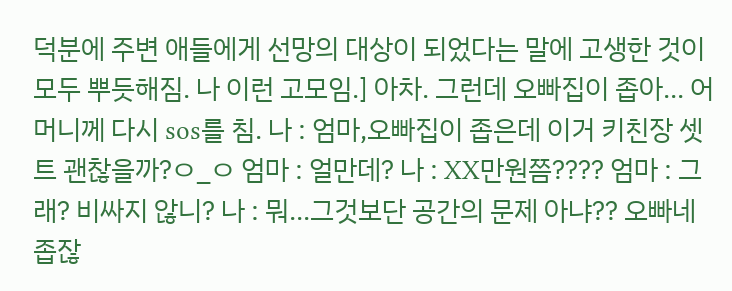덕분에 주변 애들에게 선망의 대상이 되었다는 말에 고생한 것이 모두 뿌듯해짐. 나 이런 고모임.] 아차. 그런데 오빠집이 좁아... 어머니께 다시 sos를 침. 나 : 엄마,오빠집이 좁은데 이거 키친장 셋트 괜찮을까?ㅇ_ㅇ 엄마 : 얼만데? 나 : XX만원쯤???? 엄마 : 그래? 비싸지 않니? 나 : 뭐...그것보단 공간의 문제 아냐?? 오빠네 좁잖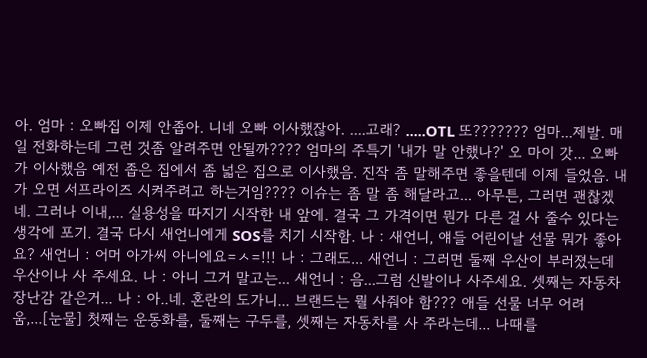아. 엄마 : 오빠집 이제 안좁아. 니네 오빠 이사했잖아. ....고래? .....OTL 또??????? 엄마...제발. 매일 전화하는데 그런 것좀 알려주면 안될까???? 엄마의 주특기 '내가 말 안했나?' 오 마이 갓... 오빠가 이사했음 예전 좁은 집에서 좀 넓은 집으로 이사했음. 진작 좀 말해주면 좋을텐데 이제 들었음. 내가 오면 서프라이즈 시켜주려고 하는거임???? 이슈는 좀 말 좀 해달라고... 아무튼, 그러면 괜찮겠네. 그러나 이내,... 실용성을 따지기 시작한 내 앞에. 결국 그 가격이면 뭔가 다른 걸 사 줄수 있다는 생각에 포기. 결국 다시 새언니에게 SOS를 치기 시작함. 나 : 새언니, 얘들 어린이날 선물 뭐가 좋아요? 새언니 : 어머 아가씨 아니에요=ㅅ=!!! 나 : 그래도... 새언니 : 그러면 둘째 우산이 부러졌는데 우산이나 사 주세요. 나 : 아니 그거 말고는... 새언니 : 음...그럼 신발이나 사주세요. 셋째는 자동차 장난감 같은거... 나 : 아..네. 혼란의 도가니... 브랜드는 뭘 사줘야 함??? 애들 선물 너무 어려움,...[눈물] 첫째는 운동화를, 둘째는 구두를, 셋째는 자동차를 사 주라는데... 나때를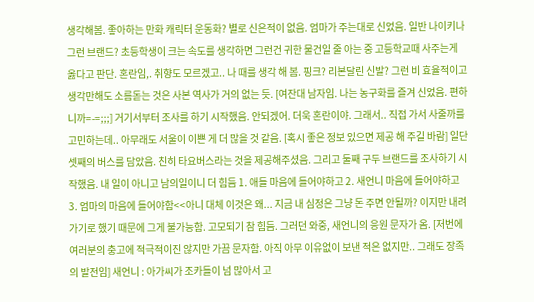생각해봄. 좋아하는 만화 캐릭터 운동화? 별로 신은적이 없음. 엄마가 주는대로 신었음. 일반 나이키나 그런 브랜드? 초등학생이 크는 속도를 생각하면 그런건 귀한 물건일 줄 아는 중 고등학교때 사주는게 옳다고 판단. 혼란임,. 취향도 모르겠고.. 나 때를 생각 해 봄. 핑크? 리본달린 신발? 그런 비 효율적이고 생각만해도 소름돋는 것은 사본 역사가 거의 없는 듯. [여잔대 남자임. 나는 농구화를 즐겨 신었음. 편하니까=-=;;;] 거기서부터 조사를 하기 시작했음. 안되겠어. 더욱 혼란이야. 그래서.. 직접 가서 사줄까를 고민하는데.. 아무래도 서울이 이쁜 게 더 많을 것 같음. [혹시 좋은 정보 있으면 제공 해 주길 바람] 일단 셋째의 버스를 담았음. 친히 타요버스라는 것을 제공해주셨음. 그리고 둘째 구두 브랜드를 조사하기 시작했음. 내 일이 아니고 남의일이니 더 힘듬 1. 애들 마음에 들어야하고 2. 새언니 마음에 들어야하고 3. 엄마의 마음에 들어야함<<아니 대체 이것은 왜... 지금 내 심정은 그냥 돈 주면 안될까? 이지만 내려가기로 했기 때문에 그게 불가능함. 고모되기 참 힘듬. 그러던 와중, 새언니의 응원 문자가 옴. [저번에 여러분의 충고에 적극적이진 않지만 가끔 문자함. 아직 아무 이유없이 보낸 적은 없지만.. 그래도 장족의 발전임] 새언니 : 아가씨가 조카들이 넘 많아서 고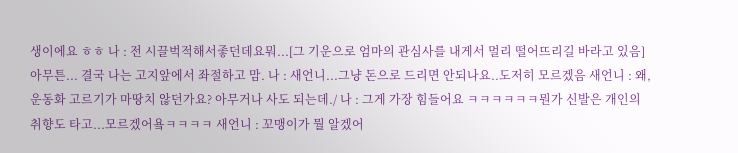생이에요 ㅎㅎ 나 : 전 시끌벅적해서좋던데요뭐...[그 기운으로 엄마의 관심사를 내게서 멀리 떨어뜨리길 바라고 있음] 아무튼... 결국 나는 고지앞에서 좌절하고 맘. 나 : 새언니...그냥 돈으로 드리면 안되나요..도저히 모르겠음 새언니 : 왜, 운동화 고르기가 마땅치 않던가요? 아무거나 사도 되는데./ 나 : 그게 가장 힘들어요 ㅋㅋㅋㅋㅋㅋ뭔가 신발은 개인의 취향도 타고...모르겠어욬ㅋㅋㅋㅋ 새언니 : 꼬맹이가 뭘 알겠어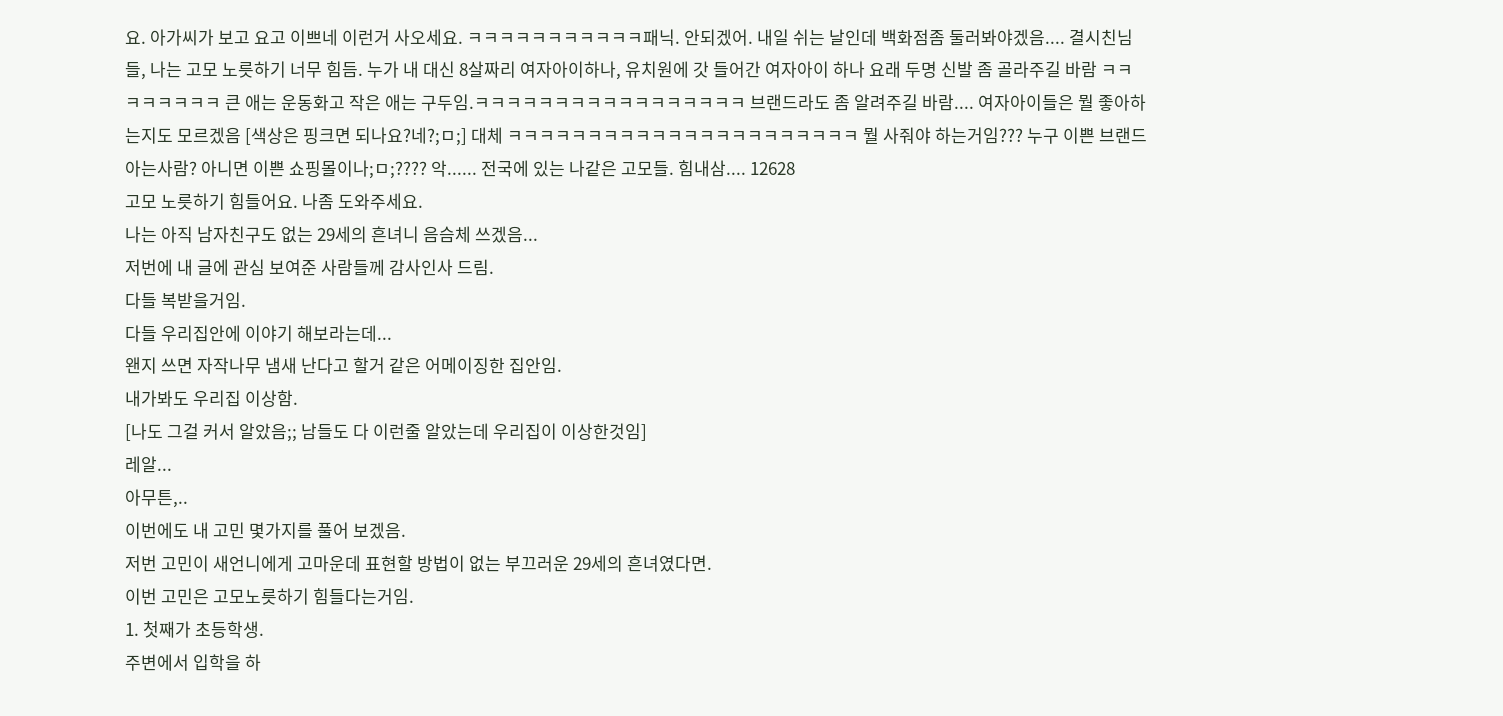요. 아가씨가 보고 요고 이쁘네 이런거 사오세요. ㅋㅋㅋㅋㅋㅋㅋㅋㅋㅋㅋ패닉. 안되겠어. 내일 쉬는 날인데 백화점좀 둘러봐야겠음.... 결시친님들, 나는 고모 노릇하기 너무 힘듬. 누가 내 대신 8살짜리 여자아이하나, 유치원에 갓 들어간 여자아이 하나 요래 두명 신발 좀 골라주길 바람 ㅋㅋㅋㅋㅋㅋㅋㅋ 큰 애는 운동화고 작은 애는 구두임.ㅋㅋㅋㅋㅋㅋㅋㅋㅋㅋㅋㅋㅋㅋㅋㅋㅋ 브랜드라도 좀 알려주길 바람.... 여자아이들은 뭘 좋아하는지도 모르겠음 [색상은 핑크면 되나요?네?;ㅁ;] 대체 ㅋㅋㅋㅋㅋㅋㅋㅋㅋㅋㅋㅋㅋㅋㅋㅋㅋㅋㅋㅋㅋㅋ 뭘 사줘야 하는거임??? 누구 이쁜 브랜드 아는사람? 아니면 이쁜 쇼핑몰이나;ㅁ;???? 악...... 전국에 있는 나같은 고모들. 힘내삼.... 12628
고모 노릇하기 힘들어요. 나좀 도와주세요.
나는 아직 남자친구도 없는 29세의 흔녀니 음슴체 쓰겠음...
저번에 내 글에 관심 보여준 사람들께 감사인사 드림.
다들 복받을거임.
다들 우리집안에 이야기 해보라는데...
왠지 쓰면 자작나무 냄새 난다고 할거 같은 어메이징한 집안임.
내가봐도 우리집 이상함.
[나도 그걸 커서 알았음;; 남들도 다 이런줄 알았는데 우리집이 이상한것임]
레알...
아무튼,..
이번에도 내 고민 몇가지를 풀어 보겠음.
저번 고민이 새언니에게 고마운데 표현할 방법이 없는 부끄러운 29세의 흔녀였다면.
이번 고민은 고모노릇하기 힘들다는거임.
1. 첫째가 초등학생.
주변에서 입학을 하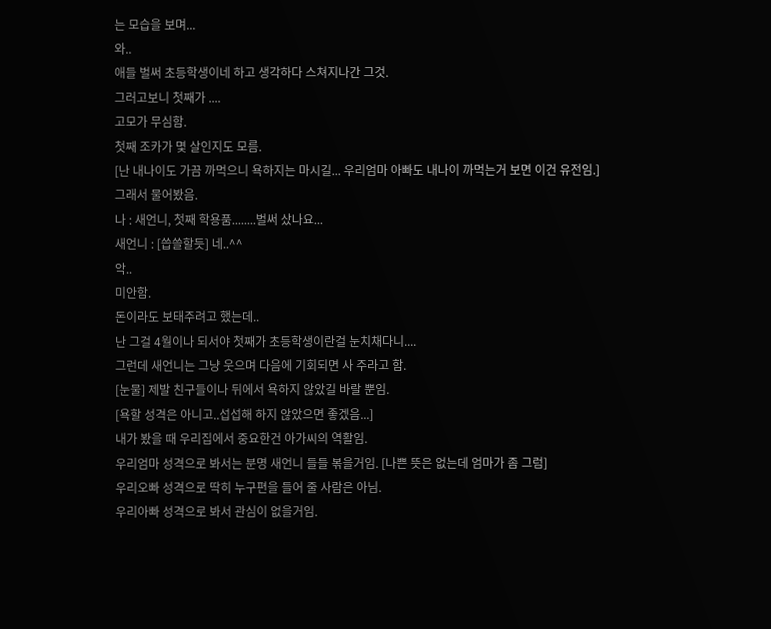는 모습을 보며...
와..
애들 벌써 초등학생이네 하고 생각하다 스쳐지나간 그것.
그러고보니 첫째가 ....
고모가 무심함.
첫째 조카가 몇 살인지도 모름.
[난 내나이도 가끔 까먹으니 욕하지는 마시길... 우리엄마 아빠도 내나이 까먹는거 보면 이건 유전임.]
그래서 물어봤음.
나 : 새언니, 첫째 학용품........벌써 샀나요...
새언니 : [씁쓸할듯] 네..^^
악..
미안함.
돈이라도 보태주려고 했는데..
난 그걸 4월이나 되서야 첫째가 초등학생이란걸 눈치채다니....
그런데 새언니는 그냥 웃으며 다음에 기회되면 사 주라고 함.
[눈물] 제발 친구들이나 뒤에서 욕하지 않았길 바랄 뿐임.
[욕할 성격은 아니고..섭섭해 하지 않았으면 좋겠음...]
내가 봤을 때 우리집에서 중요한건 아가씨의 역활임.
우리엄마 성격으로 봐서는 분명 새언니 들들 볶을거임. [나쁜 뜻은 없는데 엄마가 좀 그럼]
우리오빠 성격으로 딱히 누구편을 들어 줄 사람은 아님.
우리아빠 성격으로 봐서 관심이 없을거임.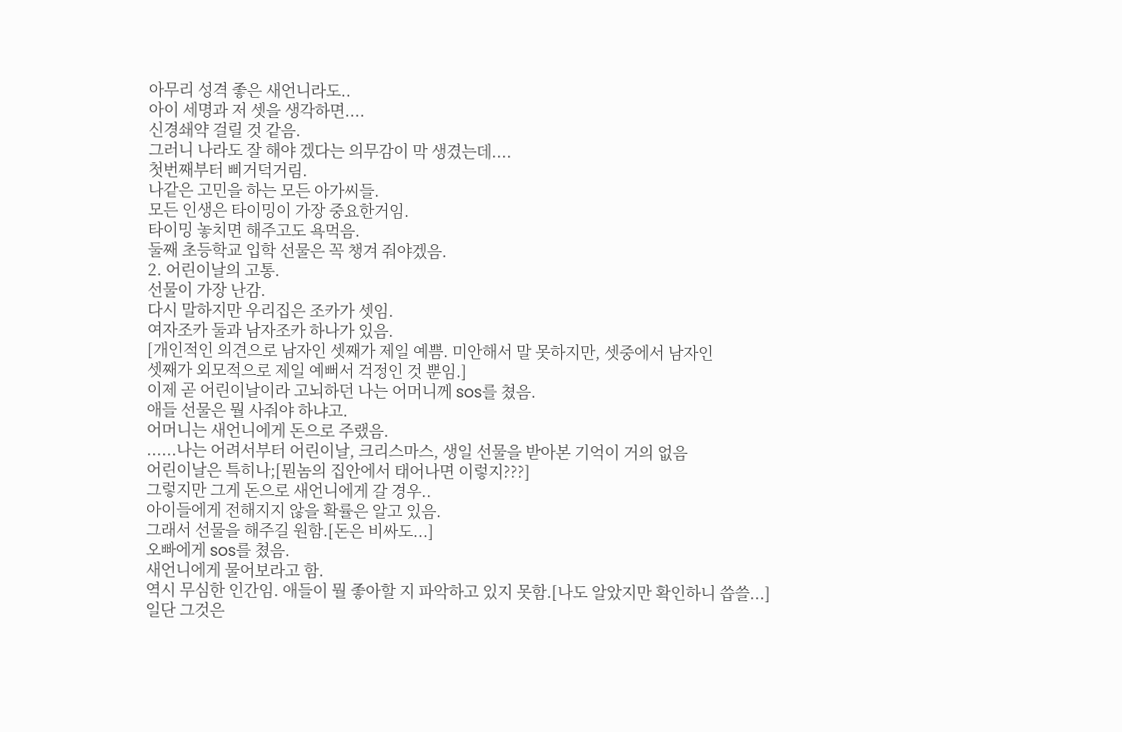아무리 성격 좋은 새언니라도..
아이 세명과 저 셋을 생각하면....
신경쇄약 걸릴 것 같음.
그러니 나라도 잘 해야 겠다는 의무감이 막 생겼는데....
첫번째부터 삐거덕거림.
나같은 고민을 하는 모든 아가씨들.
모든 인생은 타이밍이 가장 중요한거임.
타이밍 놓치면 해주고도 욕먹음.
둘째 초등학교 입학 선물은 꼭 챙겨 줘야겠음.
2. 어린이날의 고통.
선물이 가장 난감.
다시 말하지만 우리집은 조카가 셋임.
여자조카 둘과 남자조카 하나가 있음.
[개인적인 의견으로 남자인 셋째가 제일 예쁨. 미안해서 말 못하지만, 셋중에서 남자인
셋째가 외모적으로 제일 예뻐서 걱정인 것 뿐임.]
이제 곧 어린이날이라 고뇌하던 나는 어머니께 sos를 쳤음.
애들 선물은 뭘 사줘야 하냐고.
어머니는 새언니에게 돈으로 주랬음.
......나는 어려서부터 어린이날, 크리스마스, 생일 선물을 받아본 기억이 거의 없음
어린이날은 특히나;[뭔놈의 집안에서 태어나면 이렇지???]
그렇지만 그게 돈으로 새언니에게 갈 경우..
아이들에게 전해지지 않을 확률은 알고 있음.
그래서 선물을 해주길 원함.[돈은 비싸도...]
오빠에게 sos를 쳤음.
새언니에게 물어보라고 함.
역시 무심한 인간임. 애들이 뭘 좋아할 지 파악하고 있지 못함.[나도 알았지만 확인하니 씁쓸...]
일단 그것은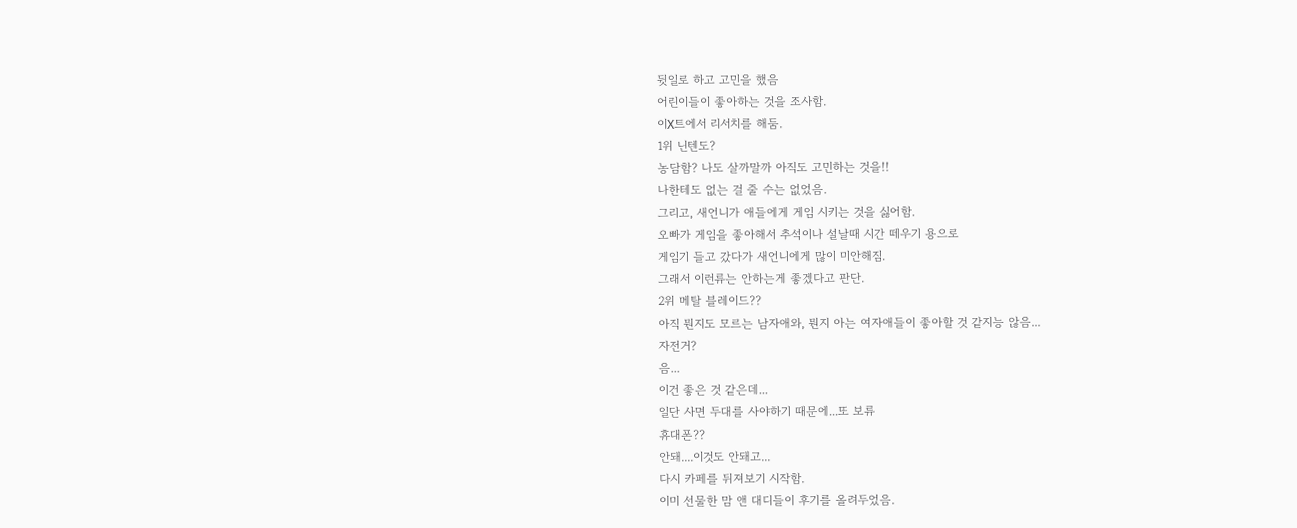뒷일로 하고 고민을 했음
어린이들이 좋아하는 것을 조사함.
이X트에서 리서치를 해둠.
1위 닌텐도?
농담함? 나도 살까말까 아직도 고민하는 것을!!
나한테도 없는 걸 줄 수는 없었음.
그리고, 새언니가 애들에게 게임 시키는 것을 싫어함.
오빠가 게임을 좋아해서 추석이나 설날때 시간 떼우기 용으로
게임기 들고 갔다가 새언니에게 많이 미안해짐.
그래서 이런류는 안하는게 좋겠다고 판단.
2위 메탈 블레이드??
아직 뭔지도 모르는 남자애와, 뭔지 아는 여자애들이 좋아할 것 같지능 않음...
자전거?
음...
이건 좋은 것 같은데...
일단 사면 두대를 사야하기 때문에...또 보류
휴대폰??
안돼....이것도 안돼고...
다시 카페를 뒤져보기 시작함.
이미 선물한 맘 앤 대디들이 후기를 올려두었음.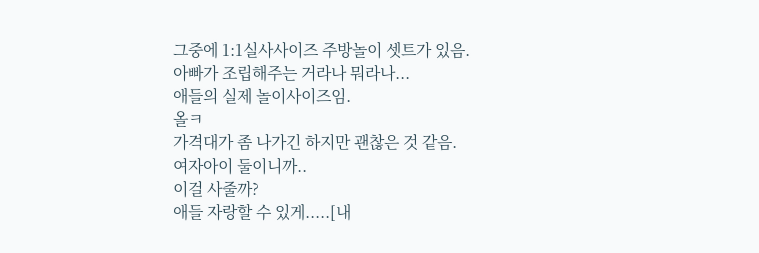그중에 1:1실사사이즈 주방놀이 셋트가 있음.
아빠가 조립해주는 거라나 뭐라나...
애들의 실제 놀이사이즈임.
올ㅋ
가격대가 좀 나가긴 하지만 괜찮은 것 같음.
여자아이 둘이니까..
이걸 사줄까?
애들 자랑할 수 있게.....[내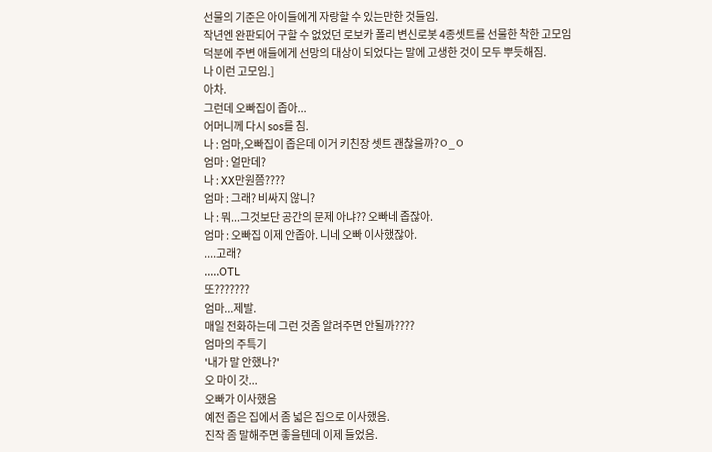선물의 기준은 아이들에게 자랑할 수 있는만한 것들임.
작년엔 완판되어 구할 수 없었던 로보카 폴리 변신로봇 4종셋트를 선물한 착한 고모임
덕분에 주변 애들에게 선망의 대상이 되었다는 말에 고생한 것이 모두 뿌듯해짐.
나 이런 고모임.]
아차.
그런데 오빠집이 좁아...
어머니께 다시 sos를 침.
나 : 엄마,오빠집이 좁은데 이거 키친장 셋트 괜찮을까?ㅇ_ㅇ
엄마 : 얼만데?
나 : XX만원쯤????
엄마 : 그래? 비싸지 않니?
나 : 뭐...그것보단 공간의 문제 아냐?? 오빠네 좁잖아.
엄마 : 오빠집 이제 안좁아. 니네 오빠 이사했잖아.
....고래?
.....OTL
또???????
엄마...제발.
매일 전화하는데 그런 것좀 알려주면 안될까????
엄마의 주특기
'내가 말 안했나?'
오 마이 갓...
오빠가 이사했음
예전 좁은 집에서 좀 넓은 집으로 이사했음.
진작 좀 말해주면 좋을텐데 이제 들었음.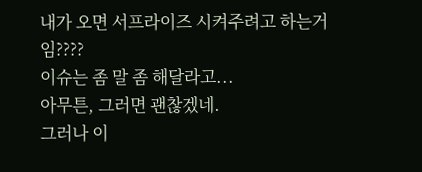내가 오면 서프라이즈 시켜주려고 하는거임????
이슈는 좀 말 좀 해달라고...
아무튼, 그러면 괜찮겠네.
그러나 이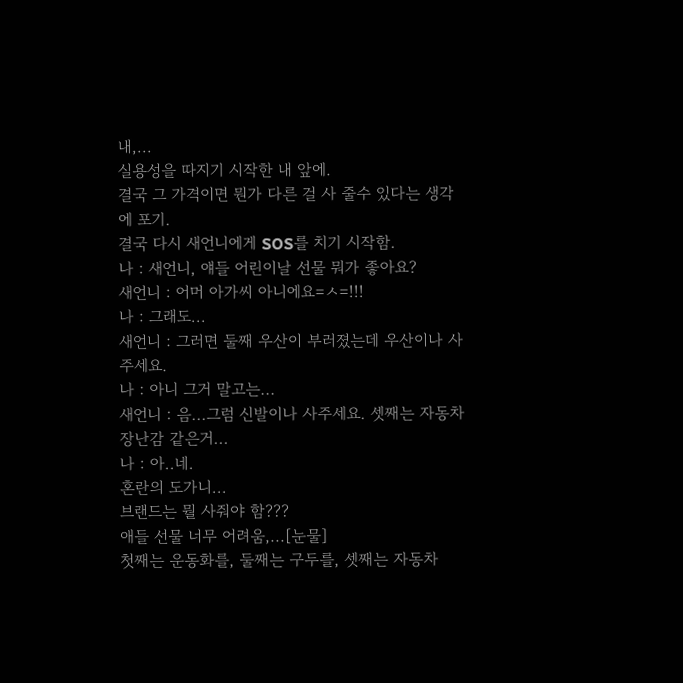내,...
실용성을 따지기 시작한 내 앞에.
결국 그 가격이면 뭔가 다른 걸 사 줄수 있다는 생각에 포기.
결국 다시 새언니에게 SOS를 치기 시작함.
나 : 새언니, 얘들 어린이날 선물 뭐가 좋아요?
새언니 : 어머 아가씨 아니에요=ㅅ=!!!
나 : 그래도...
새언니 : 그러면 둘째 우산이 부러졌는데 우산이나 사 주세요.
나 : 아니 그거 말고는...
새언니 : 음...그럼 신발이나 사주세요. 셋째는 자동차 장난감 같은거...
나 : 아..네.
혼란의 도가니...
브랜드는 뭘 사줘야 함???
애들 선물 너무 어려움,...[눈물]
첫째는 운동화를, 둘째는 구두를, 셋째는 자동차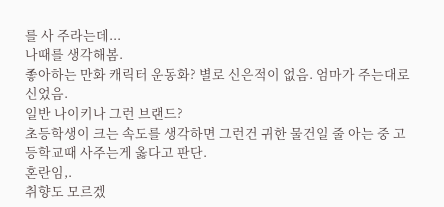를 사 주라는데...
나때를 생각해봄.
좋아하는 만화 캐릭터 운동화? 별로 신은적이 없음. 엄마가 주는대로 신었음.
일반 나이키나 그런 브랜드?
초등학생이 크는 속도를 생각하면 그런건 귀한 물건일 줄 아는 중 고등학교때 사주는게 옳다고 판단.
혼란임,.
취향도 모르겠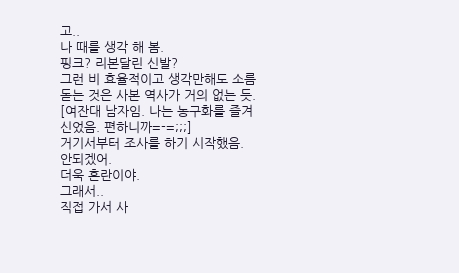고..
나 때를 생각 해 봄.
핑크? 리본달린 신발?
그런 비 효율적이고 생각만해도 소름돋는 것은 사본 역사가 거의 없는 듯.
[여잔대 남자임. 나는 농구화를 즐겨 신었음. 편하니까=-=;;;]
거기서부터 조사를 하기 시작했음.
안되겠어.
더욱 혼란이야.
그래서..
직접 가서 사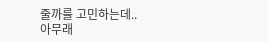줄까를 고민하는데..
아무래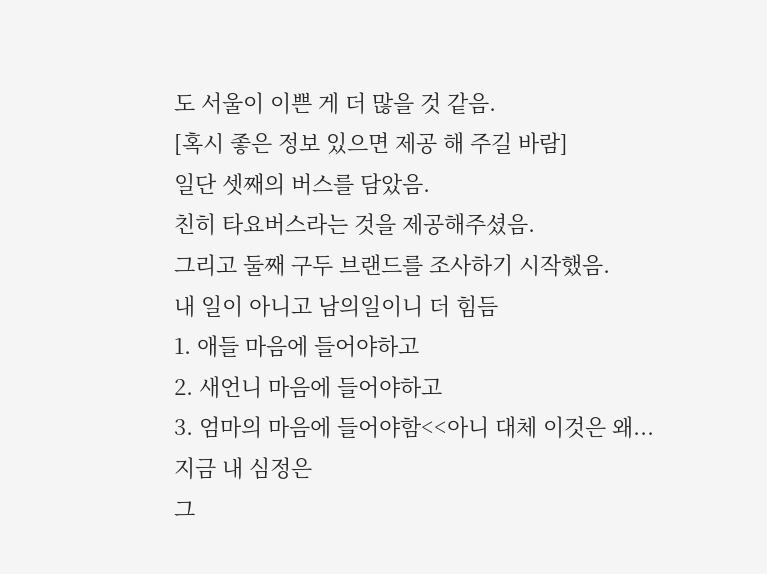도 서울이 이쁜 게 더 많을 것 같음.
[혹시 좋은 정보 있으면 제공 해 주길 바람]
일단 셋째의 버스를 담았음.
친히 타요버스라는 것을 제공해주셨음.
그리고 둘째 구두 브랜드를 조사하기 시작했음.
내 일이 아니고 남의일이니 더 힘듬
1. 애들 마음에 들어야하고
2. 새언니 마음에 들어야하고
3. 엄마의 마음에 들어야함<<아니 대체 이것은 왜...
지금 내 심정은
그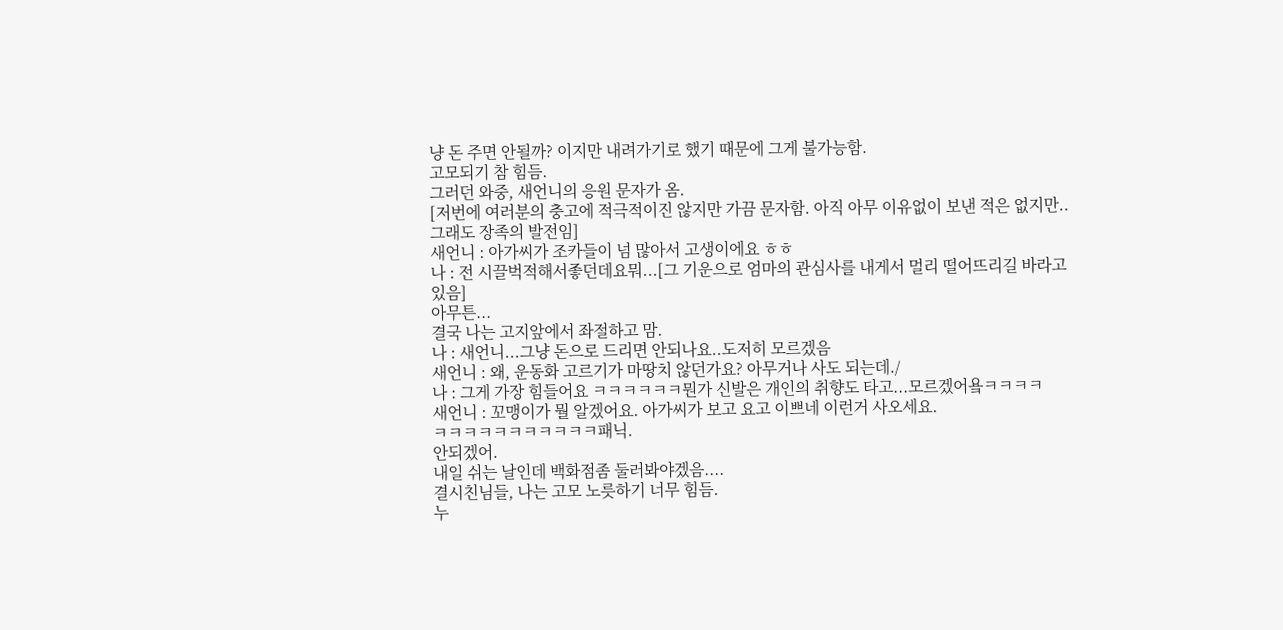냥 돈 주면 안될까? 이지만 내려가기로 했기 때문에 그게 불가능함.
고모되기 참 힘듬.
그러던 와중, 새언니의 응원 문자가 옴.
[저번에 여러분의 충고에 적극적이진 않지만 가끔 문자함. 아직 아무 이유없이 보낸 적은 없지만..
그래도 장족의 발전임]
새언니 : 아가씨가 조카들이 넘 많아서 고생이에요 ㅎㅎ
나 : 전 시끌벅적해서좋던데요뭐...[그 기운으로 엄마의 관심사를 내게서 멀리 떨어뜨리길 바라고 있음]
아무튼...
결국 나는 고지앞에서 좌절하고 맘.
나 : 새언니...그냥 돈으로 드리면 안되나요..도저히 모르겠음
새언니 : 왜, 운동화 고르기가 마땅치 않던가요? 아무거나 사도 되는데./
나 : 그게 가장 힘들어요 ㅋㅋㅋㅋㅋㅋ뭔가 신발은 개인의 취향도 타고...모르겠어욬ㅋㅋㅋㅋ
새언니 : 꼬맹이가 뭘 알겠어요. 아가씨가 보고 요고 이쁘네 이런거 사오세요.
ㅋㅋㅋㅋㅋㅋㅋㅋㅋㅋㅋ패닉.
안되겠어.
내일 쉬는 날인데 백화점좀 둘러봐야겠음....
결시친님들, 나는 고모 노릇하기 너무 힘듬.
누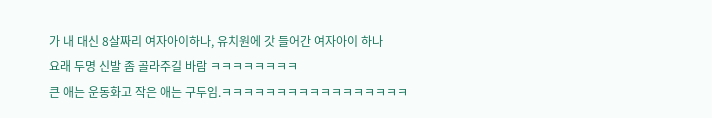가 내 대신 8살짜리 여자아이하나, 유치원에 갓 들어간 여자아이 하나
요래 두명 신발 좀 골라주길 바람 ㅋㅋㅋㅋㅋㅋㅋㅋ
큰 애는 운동화고 작은 애는 구두임.ㅋㅋㅋㅋㅋㅋㅋㅋㅋㅋㅋㅋㅋㅋㅋㅋㅋ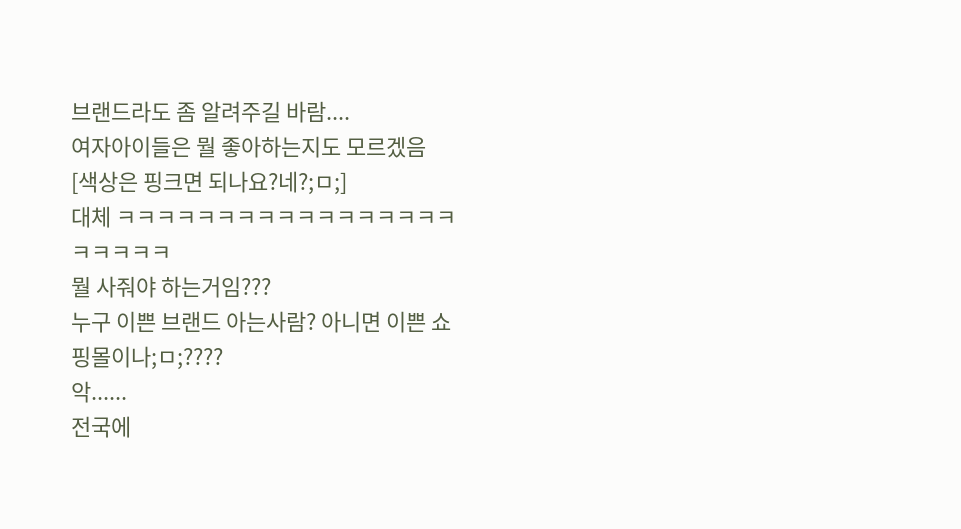브랜드라도 좀 알려주길 바람....
여자아이들은 뭘 좋아하는지도 모르겠음
[색상은 핑크면 되나요?네?;ㅁ;]
대체 ㅋㅋㅋㅋㅋㅋㅋㅋㅋㅋㅋㅋㅋㅋㅋㅋㅋㅋㅋㅋㅋㅋ
뭘 사줘야 하는거임???
누구 이쁜 브랜드 아는사람? 아니면 이쁜 쇼핑몰이나;ㅁ;????
악......
전국에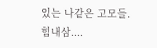있는 나같은 고모들.
힘내삼....